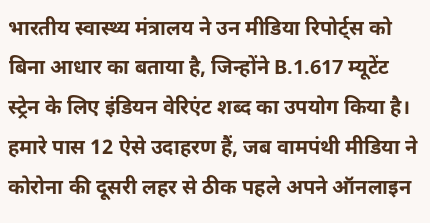भारतीय स्वास्थ्य मंत्रालय ने उन मीडिया रिपोर्ट्स को बिना आधार का बताया है, जिन्होंने B.1.617 म्यूटेंट स्ट्रेन के लिए इंडियन वेरिएंट शब्द का उपयोग किया है।
हमारे पास 12 ऐसे उदाहरण हैं, जब वामपंथी मीडिया ने कोरोना की दूसरी लहर से ठीक पहले अपने ऑनलाइन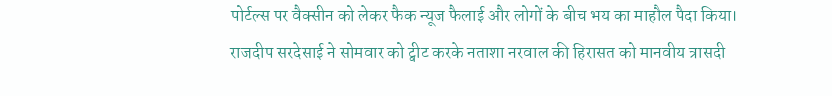पोर्टल्स पर वैक्सीन को लेकर फैक न्यूज फैलाई और लोगों के बीच भय का माहौल पैदा किया।
राजदीप सरदेसाई ने सोमवार को ट्वीट करके नताशा नरवाल की हिरासत को मानवीय त्रासदी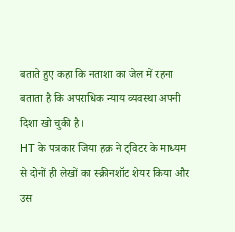बताते हुए कहा कि नताशा का जेल में रहना बताता है कि अपराधिक न्याय व्यवस्था अपनी दिशा खो चुकी है।
HT के पत्रकार जिया हक़ ने ट्विटर के माध्यम से दोनों ही लेखों का स्क्रीनशॉट शेयर किया और उस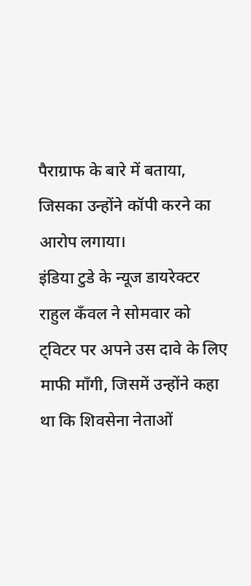पैराग्राफ के बारे में बताया, जिसका उन्होंने कॉपी करने का आरोप लगाया।
इंडिया टुडे के न्यूज डायरेक्टर राहुल कँवल ने सोमवार को ट्विटर पर अपने उस दावे के लिए माफी माँगी, जिसमें उन्होंने कहा था कि शिवसेना नेताओं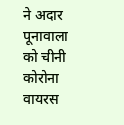ने अदार पूनावाला को चीनी कोरोना वायरस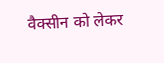वैक्सीन को लेकर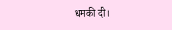धमकी दी।